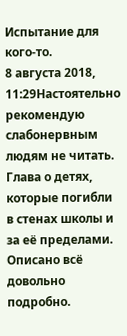Испытание для кого-то.
8 августа 2018, 11:29Настоятельно рекомендую слабонервным людям не читать. Глава о детях, которые погибли в стенах школы и за её пределами. Описано всё довольно подробно.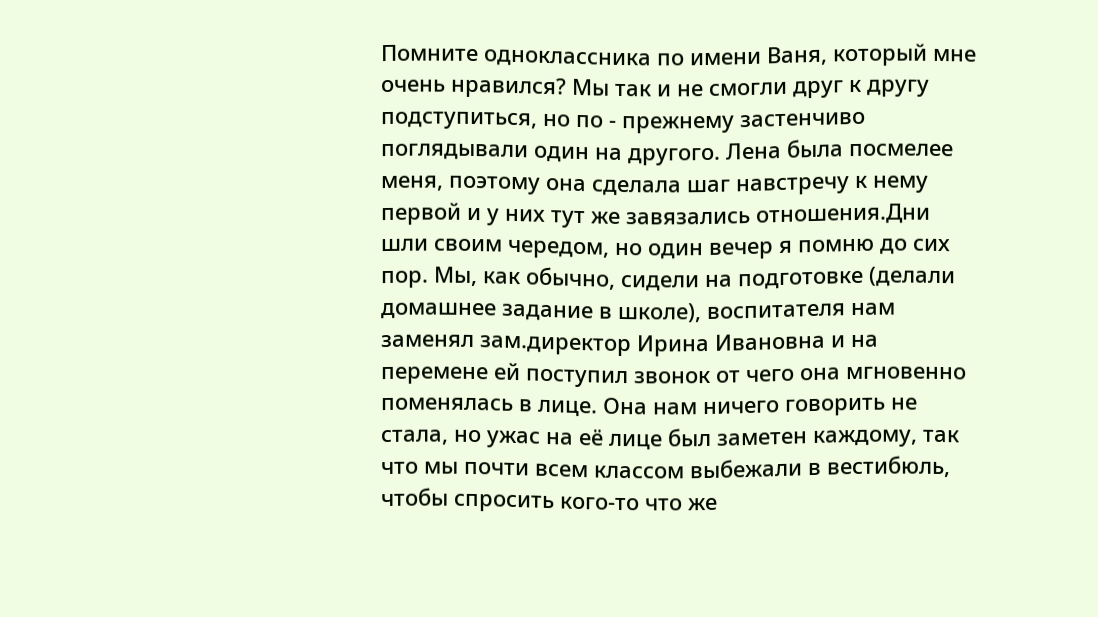Помните одноклассника по имени Ваня, который мне очень нравился? Мы так и не смогли друг к другу подступиться, но по - прежнему застенчиво поглядывали один на другого. Лена была посмелее меня, поэтому она сделала шаг навстречу к нему первой и у них тут же завязались отношения.Дни шли своим чередом, но один вечер я помню до сих пор. Мы, как обычно, сидели на подготовке (делали домашнее задание в школе), воспитателя нам заменял зам.директор Ирина Ивановна и на перемене ей поступил звонок от чего она мгновенно поменялась в лице. Она нам ничего говорить не стала, но ужас на её лице был заметен каждому, так что мы почти всем классом выбежали в вестибюль, чтобы спросить кого-то что же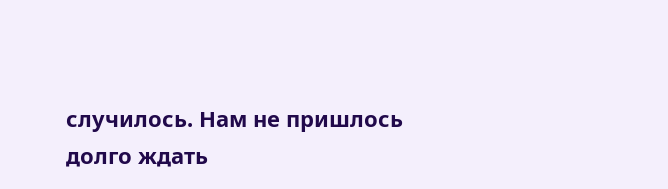случилось. Нам не пришлось долго ждать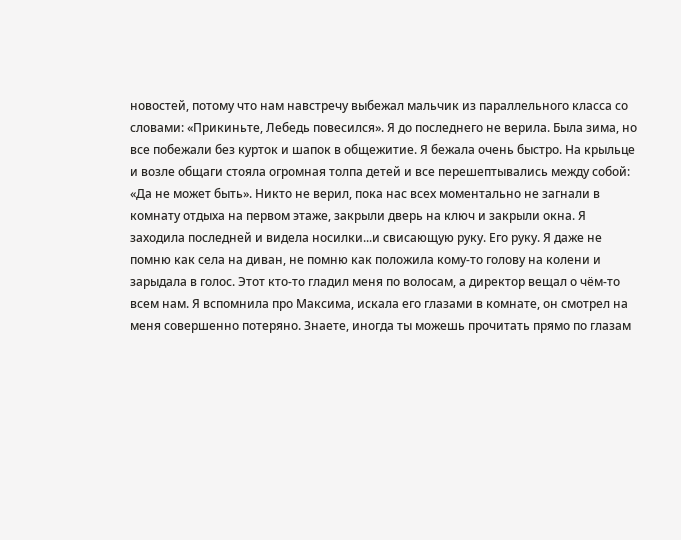новостей, потому что нам навстречу выбежал мальчик из параллельного класса со словами: «Прикиньте, Лебедь повесился». Я до последнего не верила. Была зима, но все побежали без курток и шапок в общежитие. Я бежала очень быстро. На крыльце и возле общаги стояла огромная толпа детей и все перешептывались между собой: «Да не может быть». Никто не верил, пока нас всех моментально не загнали в комнату отдыха на первом этаже, закрыли дверь на ключ и закрыли окна. Я заходила последней и видела носилки...и свисающую руку. Его руку. Я даже не помню как села на диван, не помню как положила кому-то голову на колени и зарыдала в голос. Этот кто-то гладил меня по волосам, а директор вещал о чём-то всем нам. Я вспомнила про Максима, искала его глазами в комнате, он смотрел на меня совершенно потеряно. Знаете, иногда ты можешь прочитать прямо по глазам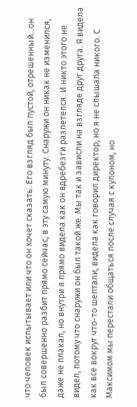что человек испытывает или что он хочет сказать. Его взгляд был пустой, отрешенный...он был совершенно разбит прямо сейчас, в эту самую минуту. Снаружи он никак не изменился, даже не плакал, но внутри я прямо видела как он вдребезги разлетелся. И никто этого не видел, потому что снаружи он был такой же. Мы так и зависли на взгляде друг друга. Я видела как все вокруг что-то шептали, видела как говорил директор, но я не слышала никого. С Максимом мы перестали общаться после случая с кулоном, но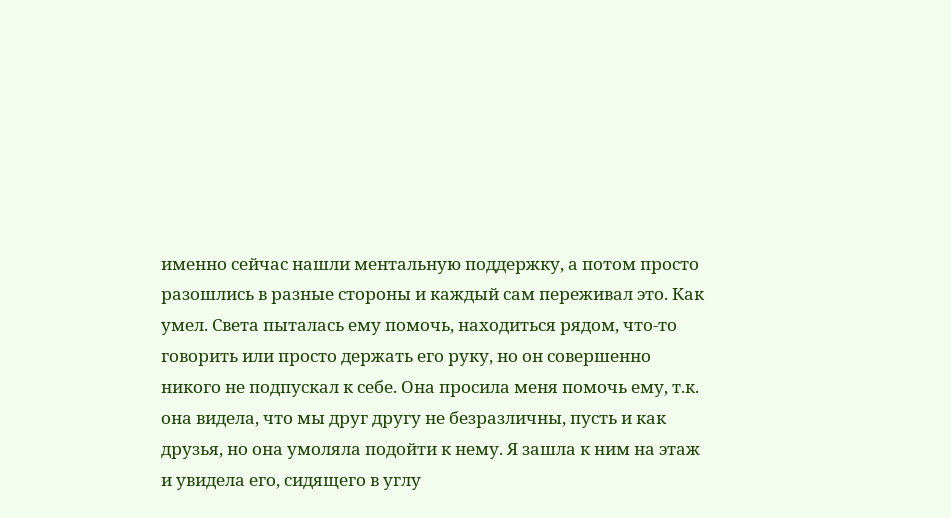именно сейчас нашли ментальную поддержку, а потом просто разошлись в разные стороны и каждый сам переживал это. Как умел. Света пыталась ему помочь, находиться рядом, что-то говорить или просто держать его руку, но он совершенно никого не подпускал к себе. Она просила меня помочь ему, т.к. она видела, что мы друг другу не безразличны, пусть и как друзья, но она умоляла подойти к нему. Я зашла к ним на этаж и увидела его, сидящего в углу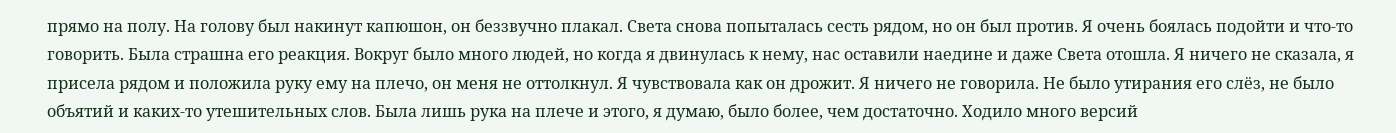прямо на полу. На голову был накинут капюшон, он беззвучно плакал. Света снова попыталась сесть рядом, но он был против. Я очень боялась подойти и что-то говорить. Была страшна его реакция. Вокруг было много людей, но когда я двинулась к нему, нас оставили наедине и даже Света отошла. Я ничего не сказала, я присела рядом и положила руку ему на плечо, он меня не оттолкнул. Я чувствовала как он дрожит. Я ничего не говорила. Не было утирания его слёз, не было объятий и каких-то утешительных слов. Была лишь рука на плече и этого, я думаю, было более, чем достаточно. Ходило много версий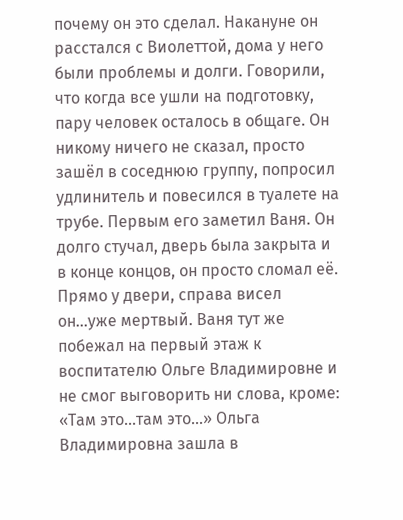почему он это сделал. Накануне он расстался с Виолеттой, дома у него были проблемы и долги. Говорили, что когда все ушли на подготовку, пару человек осталось в общаге. Он никому ничего не сказал, просто зашёл в соседнюю группу, попросил удлинитель и повесился в туалете на трубе. Первым его заметил Ваня. Он долго стучал, дверь была закрыта и в конце концов, он просто сломал её. Прямо у двери, справа висел он...уже мертвый. Ваня тут же побежал на первый этаж к воспитателю Ольге Владимировне и не смог выговорить ни слова, кроме: «Там это...там это...» Ольга Владимировна зашла в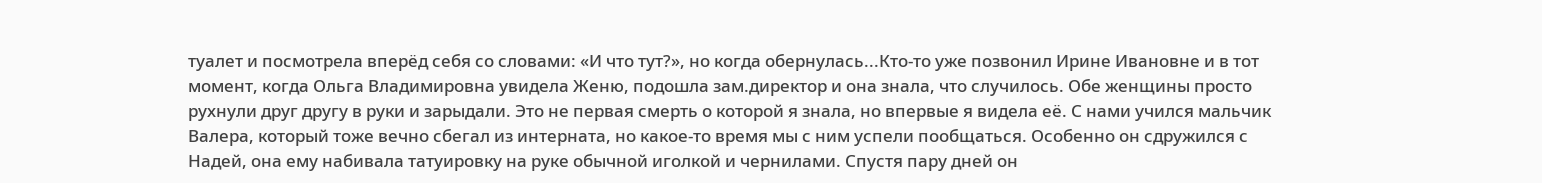туалет и посмотрела вперёд себя со словами: «И что тут?», но когда обернулась...Кто-то уже позвонил Ирине Ивановне и в тот момент, когда Ольга Владимировна увидела Женю, подошла зам.директор и она знала, что случилось. Обе женщины просто рухнули друг другу в руки и зарыдали. Это не первая смерть о которой я знала, но впервые я видела её. С нами учился мальчик Валера, который тоже вечно сбегал из интерната, но какое-то время мы с ним успели пообщаться. Особенно он сдружился с Надей, она ему набивала татуировку на руке обычной иголкой и чернилами. Спустя пару дней он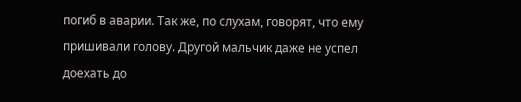погиб в аварии. Так же, по слухам, говорят, что ему пришивали голову. Другой мальчик даже не успел доехать до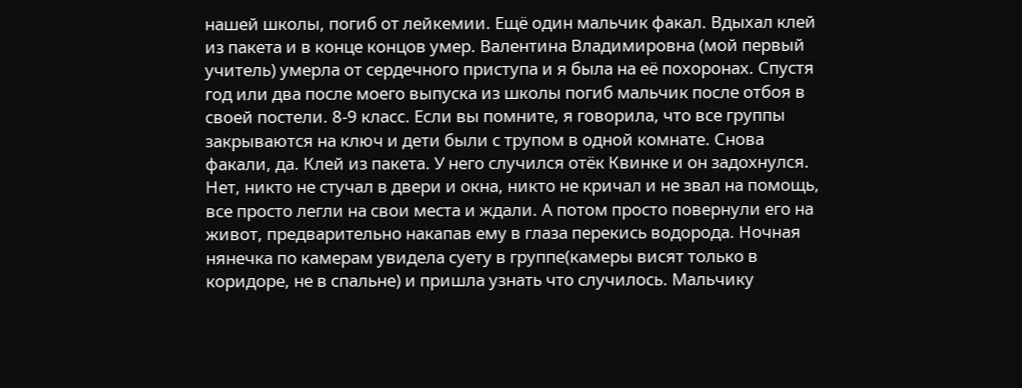нашей школы, погиб от лейкемии. Ещё один мальчик факал. Вдыхал клей из пакета и в конце концов умер. Валентина Владимировна (мой первый учитель) умерла от сердечного приступа и я была на её похоронах. Спустя год или два после моего выпуска из школы погиб мальчик после отбоя в своей постели. 8-9 класс. Если вы помните, я говорила, что все группы закрываются на ключ и дети были с трупом в одной комнате. Снова факали, да. Клей из пакета. У него случился отёк Квинке и он задохнулся. Нет, никто не стучал в двери и окна, никто не кричал и не звал на помощь, все просто легли на свои места и ждали. А потом просто повернули его на живот, предварительно накапав ему в глаза перекись водорода. Ночная нянечка по камерам увидела суету в группе(камеры висят только в коридоре, не в спальне) и пришла узнать что случилось. Мальчику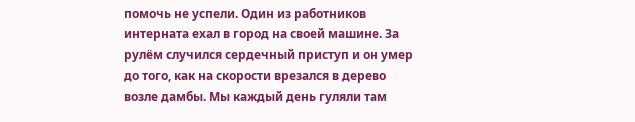помочь не успели. Один из работников интерната ехал в город на своей машине. За рулём случился сердечный приступ и он умер до того, как на скорости врезался в дерево возле дамбы. Мы каждый день гуляли там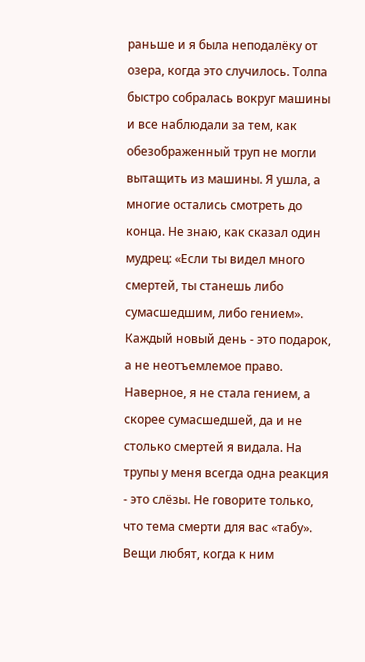раньше и я была неподалёку от озера, когда это случилось. Толпа быстро собралась вокруг машины и все наблюдали за тем, как обезображенный труп не могли вытащить из машины. Я ушла, а многие остались смотреть до конца. Не знаю, как сказал один мудрец: «Если ты видел много смертей, ты станешь либо сумасшедшим, либо гением». Каждый новый день - это подарок, а не неотъемлемое право. Наверное, я не стала гением, а скорее сумасшедшей, да и не столько смертей я видала. На трупы у меня всегда одна реакция - это слёзы. Не говорите только, что тема смерти для вас «табу». Вещи любят, когда к ним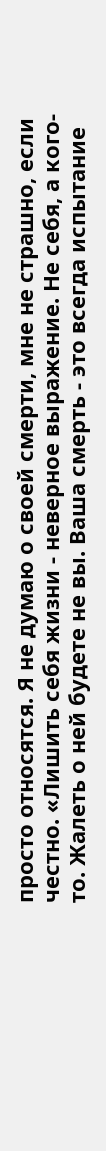просто относятся. Я не думаю о своей смерти, мне не страшно, если честно. «Лишить себя жизни - неверное выражение. Не себя, а кого-то. Жалеть о ней будете не вы. Ваша смерть - это всегда испытание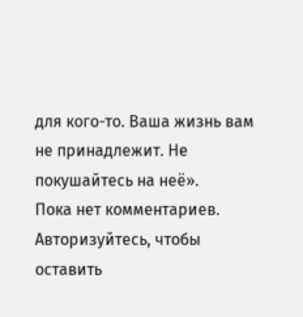для кого-то. Ваша жизнь вам не принадлежит. Не покушайтесь на неё».
Пока нет комментариев. Авторизуйтесь, чтобы оставить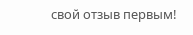свой отзыв первым!